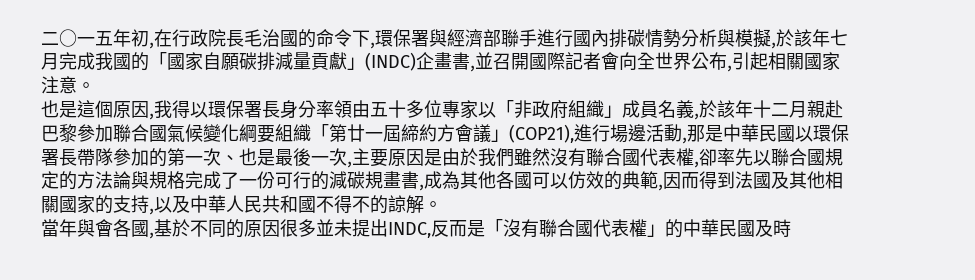二○一五年初,在行政院長毛治國的命令下,環保署與經濟部聯手進行國內排碳情勢分析與模擬,於該年七月完成我國的「國家自願碳排減量貢獻」(INDC)企畫書,並召開國際記者會向全世界公布,引起相關國家注意。
也是這個原因,我得以環保署長身分率領由五十多位專家以「非政府組織」成員名義,於該年十二月親赴巴黎參加聯合國氣候變化綱要組織「第廿一屆締約方會議」(COP21),進行場邊活動,那是中華民國以環保署長帶隊參加的第一次、也是最後一次,主要原因是由於我們雖然沒有聯合國代表權,卻率先以聯合國規定的方法論與規格完成了一份可行的減碳規畫書,成為其他各國可以仿效的典範,因而得到法國及其他相關國家的支持,以及中華人民共和國不得不的諒解。
當年與會各國,基於不同的原因很多並未提出INDC,反而是「沒有聯合國代表權」的中華民國及時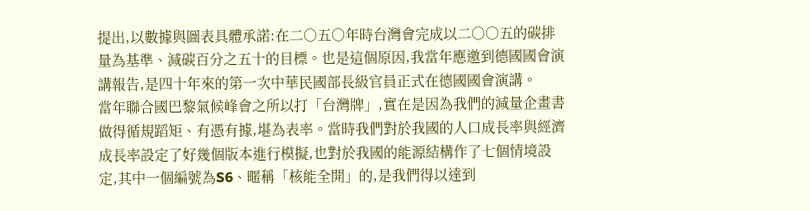提出,以數據與圖表具體承諾:在二○五○年時台灣會完成以二○○五的碳排量為基準、減碳百分之五十的目標。也是這個原因,我當年應邀到德國國會演講報告,是四十年來的第一次中華民國部長級官員正式在德國國會演講。
當年聯合國巴黎氣候峰會之所以打「台灣牌」,實在是因為我們的減量企畫書做得循規蹈矩、有憑有據,堪為表率。當時我們對於我國的人口成長率與經濟成長率設定了好幾個版本進行模擬,也對於我國的能源結構作了七個情境設定,其中一個編號為S6、暱稱「核能全開」的,是我們得以達到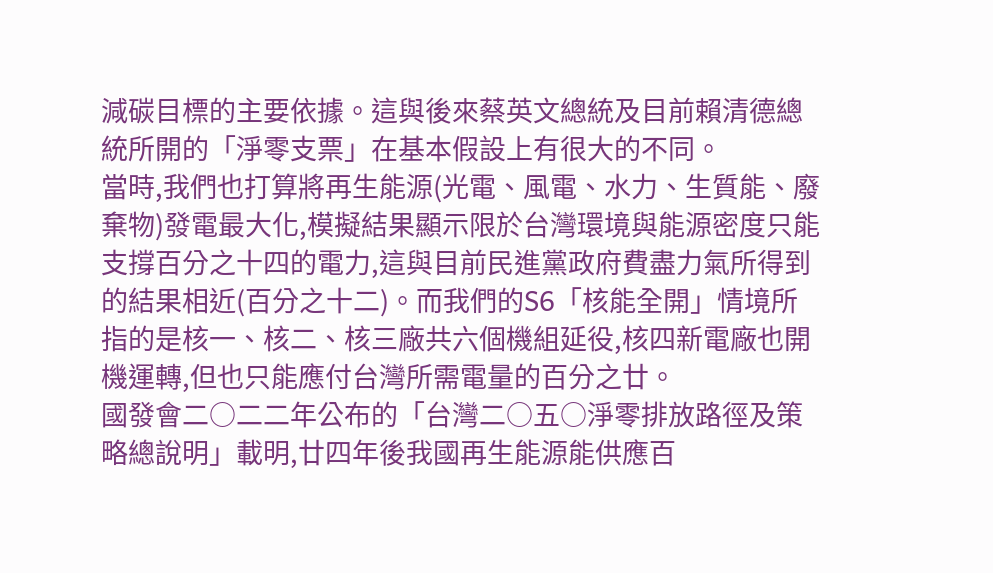減碳目標的主要依據。這與後來蔡英文總統及目前賴清德總統所開的「淨零支票」在基本假設上有很大的不同。
當時,我們也打算將再生能源(光電、風電、水力、生質能、廢棄物)發電最大化,模擬結果顯示限於台灣環境與能源密度只能支撐百分之十四的電力,這與目前民進黨政府費盡力氣所得到的結果相近(百分之十二)。而我們的S6「核能全開」情境所指的是核一、核二、核三廠共六個機組延役,核四新電廠也開機運轉,但也只能應付台灣所需電量的百分之廿。
國發會二○二二年公布的「台灣二○五○淨零排放路徑及策略總說明」載明,廿四年後我國再生能源能供應百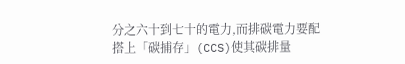分之六十到七十的電力,而排碳電力要配搭上「碳捕存」(CCS)使其碳排量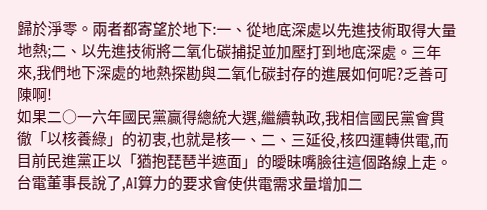歸於淨零。兩者都寄望於地下:一、從地底深處以先進技術取得大量地熱;二、以先進技術將二氧化碳捕捉並加壓打到地底深處。三年來,我們地下深處的地熱探勘與二氧化碳封存的進展如何呢?乏善可陳啊!
如果二○一六年國民黨贏得總統大選,繼續執政,我相信國民黨會貫徹「以核養綠」的初衷,也就是核一、二、三延役,核四運轉供電,而目前民進黨正以「猶抱琵琶半遮面」的曖昧嘴臉往這個路線上走。台電董事長說了,AI算力的要求會使供電需求量增加二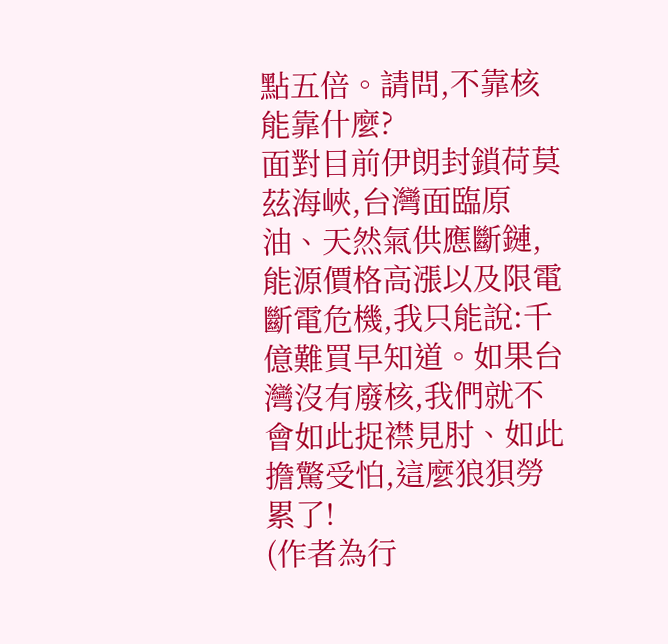點五倍。請問,不靠核能靠什麼?
面對目前伊朗封鎖荷莫茲海峽,台灣面臨原油、天然氣供應斷鏈,能源價格高漲以及限電斷電危機,我只能說:千億難買早知道。如果台灣沒有廢核,我們就不會如此捉襟見肘、如此擔驚受怕,這麼狼狽勞累了!
(作者為行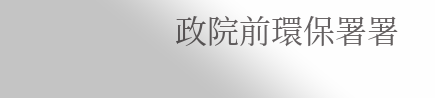政院前環保署署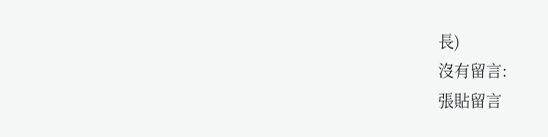長)
沒有留言:
張貼留言